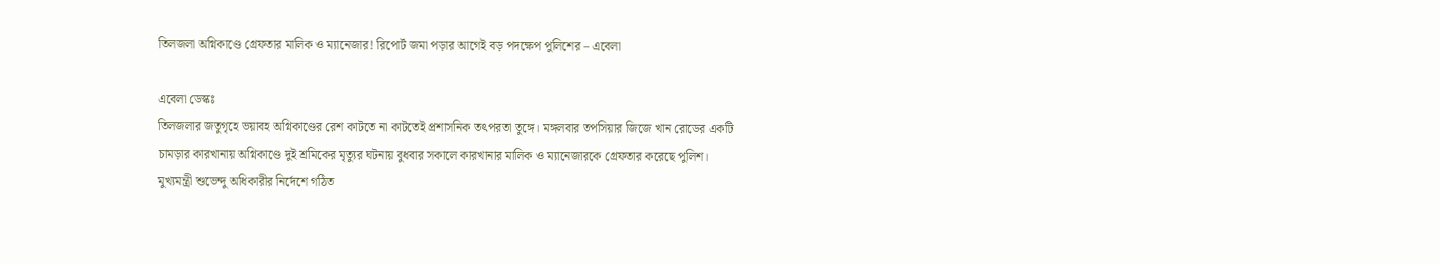তিলজলা অগ্নিকাণ্ডে গ্রেফতার মালিক ও ম্যানেজার! রিপোর্ট জমা পড়ার আগেই বড় পদক্ষেপ পুলিশের – এবেলা

এবেলা ডেস্কঃ
তিলজলার জতুগৃহে ভয়াবহ অগ্নিকাণ্ডের রেশ কাটতে না কাটতেই প্রশাসনিক তৎপরতা তুঙ্গে। মঙ্গলবার তপসিয়ার জিজে খান রোডের একটি চামড়ার কারখানায় অগ্নিকাণ্ডে দুই শ্রমিকের মৃত্যুর ঘটনায় বুধবার সকালে কারখানার মালিক ও ম্যানেজারকে গ্রেফতার করেছে পুলিশ। মুখ্যমন্ত্রী শুভেন্দু অধিকারীর নির্দেশে গঠিত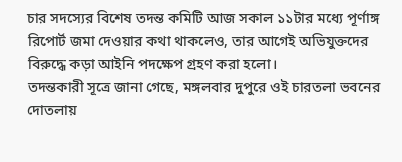চার সদস্যের বিশেষ তদন্ত কমিটি আজ সকাল ১১টার মধ্যে পূর্ণাঙ্গ রিপোর্ট জমা দেওয়ার কথা থাকলেও, তার আগেই অভিযুক্তদের বিরুদ্ধে কড়া আইনি পদক্ষেপ গ্রহণ করা হলো।
তদন্তকারী সূত্রে জানা গেছে, মঙ্গলবার দুপুরে ওই চারতলা ভবনের দোতলায়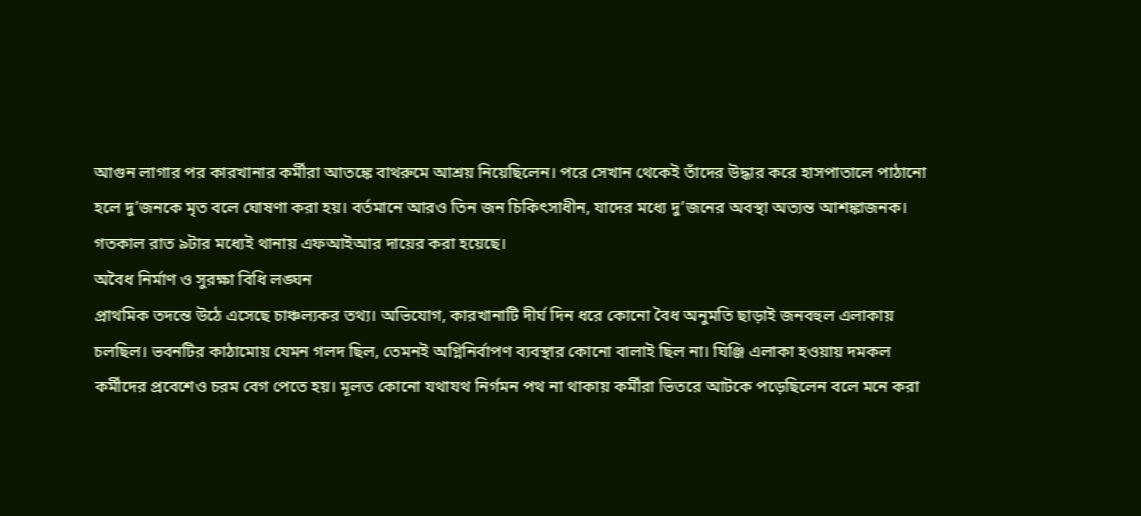আগুন লাগার পর কারখানার কর্মীরা আতঙ্কে বাথরুমে আশ্রয় নিয়েছিলেন। পরে সেখান থেকেই তাঁদের উদ্ধার করে হাসপাতালে পাঠানো হলে দু’জনকে মৃত বলে ঘোষণা করা হয়। বর্তমানে আরও তিন জন চিকিৎসাধীন, যাদের মধ্যে দু’জনের অবস্থা অত্যন্ত আশঙ্কাজনক। গতকাল রাত ৯টার মধ্যেই থানায় এফআইআর দায়ের করা হয়েছে।
অবৈধ নির্মাণ ও সুরক্ষা বিধি লঙ্ঘন
প্রাথমিক তদন্তে উঠে এসেছে চাঞ্চল্যকর তথ্য। অভিযোগ, কারখানাটি দীর্ঘ দিন ধরে কোনো বৈধ অনুমতি ছাড়াই জনবহুল এলাকায় চলছিল। ভবনটির কাঠামোয় যেমন গলদ ছিল, তেমনই অগ্নিনির্বাপণ ব্যবস্থার কোনো বালাই ছিল না। ঘিঞ্জি এলাকা হওয়ায় দমকল কর্মীদের প্রবেশেও চরম বেগ পেতে হয়। মূলত কোনো যথাযথ নির্গমন পথ না থাকায় কর্মীরা ভিতরে আটকে পড়েছিলেন বলে মনে করা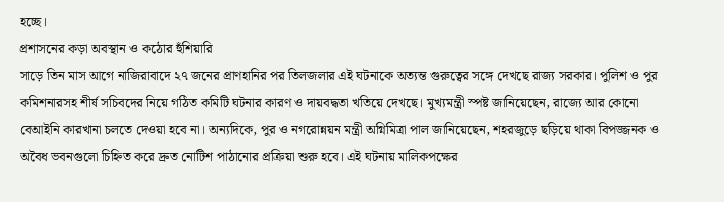হচ্ছে।
প্রশাসনের কড়া অবস্থান ও কঠোর হুঁশিয়ারি
সাড়ে তিন মাস আগে নাজিরাবাদে ২৭ জনের প্রাণহানির পর তিলজলার এই ঘটনাকে অত্যন্ত গুরুত্বের সঙ্গে দেখছে রাজ্য সরকার। পুলিশ ও পুর কমিশনারসহ শীর্ষ সচিবদের নিয়ে গঠিত কমিটি ঘটনার কারণ ও দায়বদ্ধতা খতিয়ে দেখছে। মুখ্যমন্ত্রী স্পষ্ট জানিয়েছেন, রাজ্যে আর কোনো বেআইনি কারখানা চলতে দেওয়া হবে না। অন্যদিকে, পুর ও নগরোন্নয়ন মন্ত্রী অগ্নিমিত্রা পাল জানিয়েছেন, শহরজুড়ে ছড়িয়ে থাকা বিপজ্জনক ও অবৈধ ভবনগুলো চিহ্নিত করে দ্রুত নোটিশ পাঠানোর প্রক্রিয়া শুরু হবে। এই ঘটনায় মালিকপক্ষের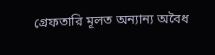গ্রেফতারি মূলত অন্যান্য অবৈধ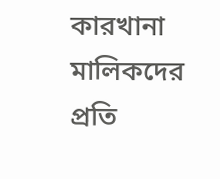কারখানা মালিকদের প্রতি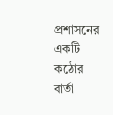প্রশাসনের একটি কঠোর বার্তা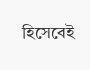হিসেবেই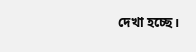দেখা হচ্ছে।